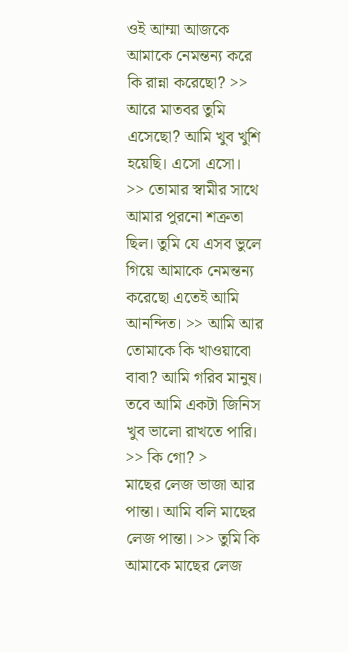ওই আম্মা আজকে আমাকে নেমন্তন্য করে কি রান্না করেছো? >> আরে মাতবর তুমি এসেছো? আমি খুব খুশি হয়েছি। এসো এসো।
>> তোমার স্বামীর সাথে আমার পুরনো শত্রুতা ছিল। তুমি যে এসব ভুলে গিয়ে আমাকে নেমন্তন্য করেছো এতেই আমি আনন্দিত। >> আমি আর তোমাকে কি খাওয়াবো বাবা? আমি গরিব মানুষ। তবে আমি একটা জিনিস খুব ভালো রাখতে পারি। >> কি গো? >
মাছের লেজ ভাজা আর পান্তা। আমি বলি মাছের লেজ পান্তা। >> তুমি কি আমাকে মাছের লেজ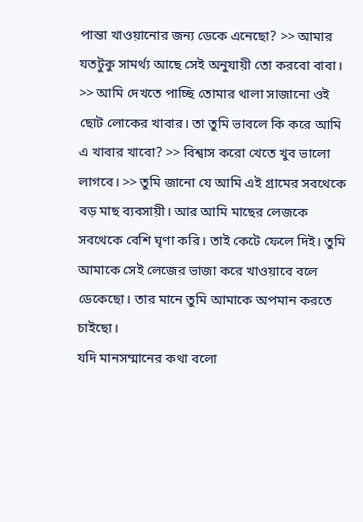পান্তা খাওয়ানোর জন্য ডেকে এনেছো? >> আমার যতটুকু সামর্থ্য আছে সেই অনুযায়ী তো করবো বাবা। >> আমি দেখতে পাচ্ছি তোমার থালা সাজানো ওই ছোট লোকের খাবার। তা তুমি ভাবলে কি করে আমি এ খাবার খাবো? >> বিশ্বাস করো খেতে খুব ভালো লাগবে। >> তুমি জানো যে আমি এই গ্রামের সবথেকে বড় মাছ ব্যবসায়ী। আর আমি মাছের লেজকে সবথেকে বেশি ঘৃণা করি। তাই কেটে ফেলে দিই। তুমি আমাকে সেই লেজের ভাজা করে খাওয়াবে বলে ডেকেছো। তার মানে তুমি আমাকে অপমান করতে চাইছো।
যদি মানসম্মানের কথা বলো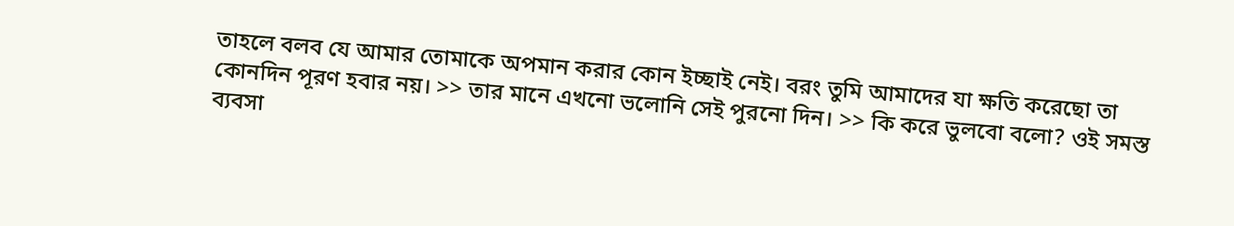তাহলে বলব যে আমার তোমাকে অপমান করার কোন ইচ্ছাই নেই। বরং তুমি আমাদের যা ক্ষতি করেছো তা কোনদিন পূরণ হবার নয়। >> তার মানে এখনো ভলোনি সেই পুরনো দিন। >> কি করে ভুলবো বলো? ওই সমস্ত ব্যবসা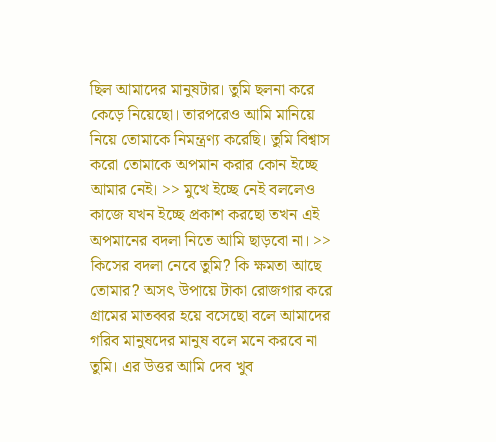ছিল আমাদের মানুষটার। তুমি ছলনা করে কেড়ে নিয়েছো। তারপরেও আমি মানিয়ে নিয়ে তোমাকে নিমন্ত্রণ্য করেছি। তুমি বিশ্বাস করো তোমাকে অপমান করার কোন ইচ্ছে আমার নেই। >> মুখে ইচ্ছে নেই বললেও কাজে যখন ইচ্ছে প্রকাশ করছো তখন এই অপমানের বদলা নিতে আমি ছাড়বো না। >>
কিসের বদলা নেবে তুমি? কি ক্ষমতা আছে তোমার? অসৎ উপায়ে টাকা রোজগার করে গ্রামের মাতব্বর হয়ে বসেছো বলে আমাদের গরিব মানুষদের মানুষ বলে মনে করবে না তুমি। এর উত্তর আমি দেব খুব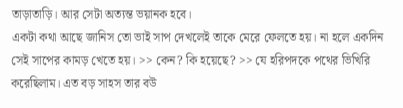তাড়াতাড়ি। আর সেটা অত্যন্ত ভয়ানক হবে।
একটা কথা আছে জানিস তো ভাই সাপ দেখলেই তাকে মেরে ফেলতে হয়। না হলে একদিন সেই সাপের কামড় খেতে হয়। >> কেন? কি হয়েছে? >> যে হরিপদকে পথের ভিখিরি করেছিলাম। এত বড় সাহস তার বউ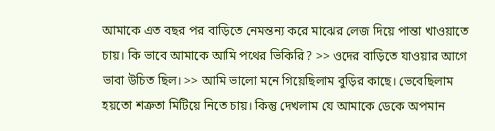আমাকে এত বছর পর বাড়িতে নেমন্তন্য করে মাঝের লেজ দিয়ে পান্তা খাওয়াতে চায়। কি ভাবে আমাকে আমি পথের ভিকিরি? >> ওদের বাড়িতে যাওয়ার আগে ভাবা উচিত ছিল। >> আমি ভালো মনে গিয়েছিলাম বুড়ির কাছে। ভেবেছিলাম হয়তো শত্রুতা মিটিয়ে নিতে চায়। কিন্তু দেখলাম যে আমাকে ডেকে অপমান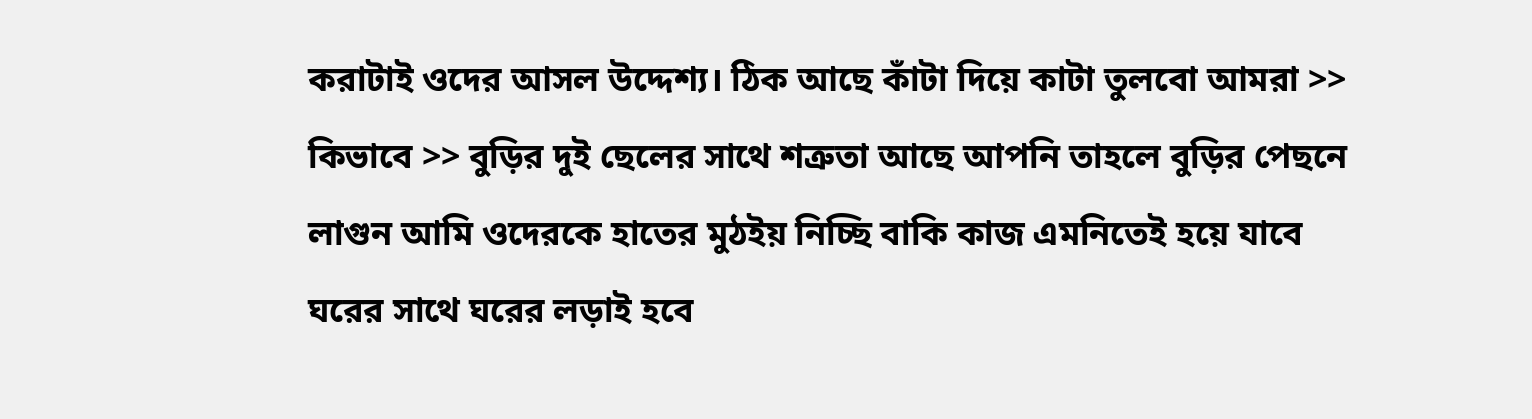করাটাই ওদের আসল উদ্দেশ্য। ঠিক আছে কাঁটা দিয়ে কাটা তুলবো আমরা >> কিভাবে >> বুড়ির দুই ছেলের সাথে শত্রুতা আছে আপনি তাহলে বুড়ির পেছনে লাগুন আমি ওদেরকে হাতের মুঠইয় নিচ্ছি বাকি কাজ এমনিতেই হয়ে যাবে ঘরের সাথে ঘরের লড়াই হবে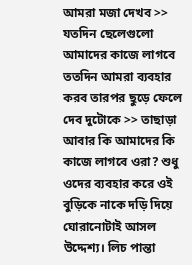আমরা মজা দেখব >> যতদিন ছেলেগুলো আমাদের কাজে লাগবে ততদিন আমরা ব্যবহার করব তারপর ছুড়ে ফেলে দেব দুটোকে >> তাছাড়া আবার কি আমাদের কি কাজে লাগবে ওরা? শুধু ওদের ব্যবহার করে ওই বুড়িকে নাকে দড়ি দিয়ে ঘোরানোটাই আসল উদ্দেশ্য। লিচ পান্তা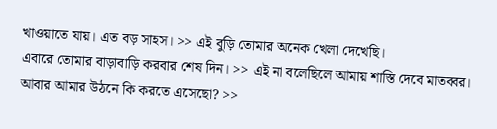খাওয়াতে যায়। এত বড় সাহস। >> এই বুড়ি তোমার অনেক খেলা দেখেছি।
এবারে তোমার বাড়াবাড়ি করবার শেষ দিন। >> এই না বলেছিলে আমায় শাস্তি দেবে মাতব্বর। আবার আমার উঠনে কি করতে এসেছো? >>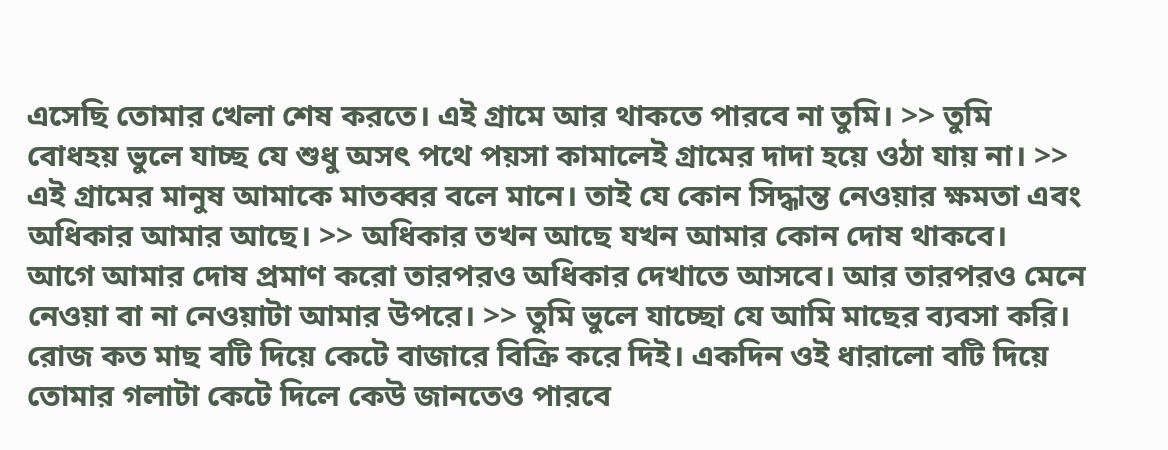এসেছি তোমার খেলা শেষ করতে। এই গ্রামে আর থাকতে পারবে না তুমি। >> তুমি বোধহয় ভুলে যাচ্ছ যে শুধু অসৎ পথে পয়সা কামালেই গ্রামের দাদা হয়ে ওঠা যায় না। >> এই গ্রামের মানুষ আমাকে মাতব্বর বলে মানে। তাই যে কোন সিদ্ধান্ত নেওয়ার ক্ষমতা এবং অধিকার আমার আছে। >> অধিকার তখন আছে যখন আমার কোন দোষ থাকবে।
আগে আমার দোষ প্রমাণ করো তারপরও অধিকার দেখাতে আসবে। আর তারপরও মেনে নেওয়া বা না নেওয়াটা আমার উপরে। >> তুমি ভুলে যাচ্ছো যে আমি মাছের ব্যবসা করি। রোজ কত মাছ বটি দিয়ে কেটে বাজারে বিক্রি করে দিই। একদিন ওই ধারালো বটি দিয়ে তোমার গলাটা কেটে দিলে কেউ জানতেও পারবে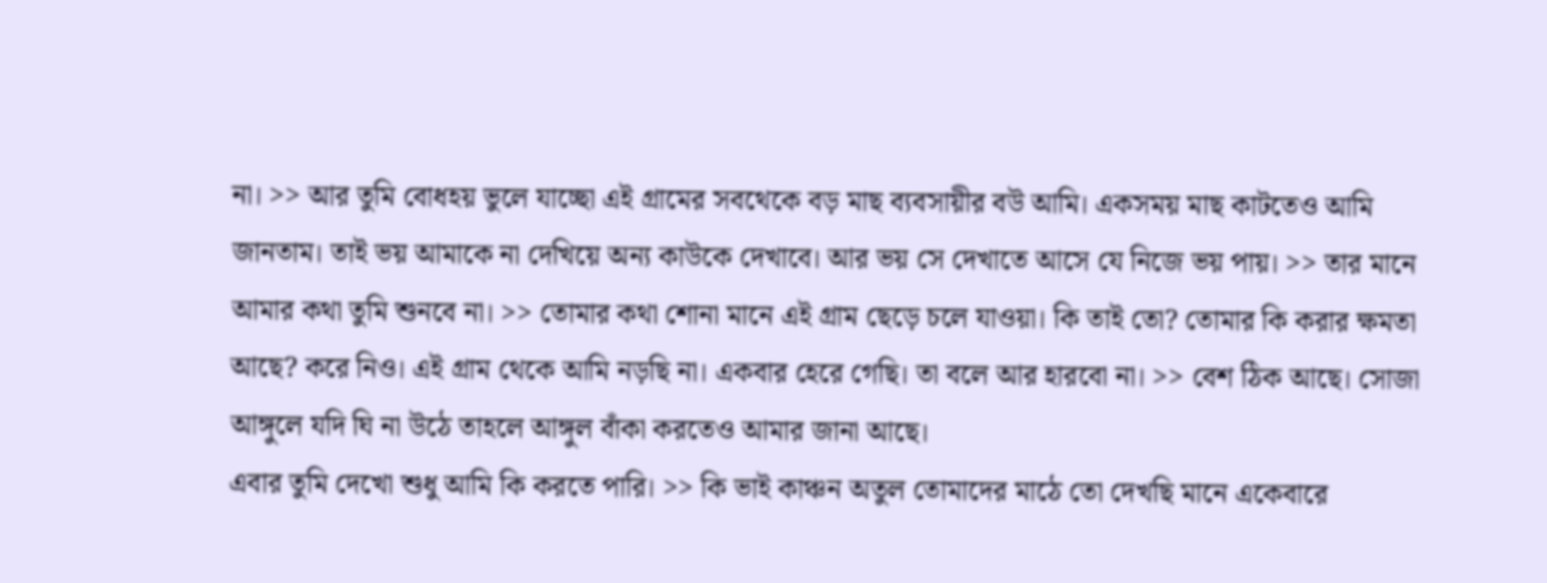না। >> আর তুমি বোধহয় ভুলে যাচ্ছো এই গ্রামের সবথেকে বড় মাছ ব্যবসায়ীর বউ আমি। একসময় মাছ কাটতেও আমি জানতাম। তাই ভয় আমাকে না দেখিয়ে অন্য কাউকে দেখাবে। আর ভয় সে দেখাতে আসে যে নিজে ভয় পায়। >> তার মানে আমার কথা তুমি শুনবে না। >> তোমার কথা শোনা মানে এই গ্রাম ছেড়ে চলে যাওয়া। কি তাই তো? তোমার কি করার ক্ষমতা আছে? করে নিও। এই গ্রাম থেকে আমি নড়ছি না। একবার হেরে গেছি। তা বলে আর হারবো না। >> বেশ ঠিক আছে। সোজা আঙ্গুলে যদি ঘি না উঠে তাহলে আঙ্গুল বাঁকা করতেও আমার জানা আছে।
এবার তুমি দেখো শুধু আমি কি করতে পারি। >> কি ভাই কাঞ্চন অতুল তোমাদের মাঠে তো দেখছি মানে একেবারে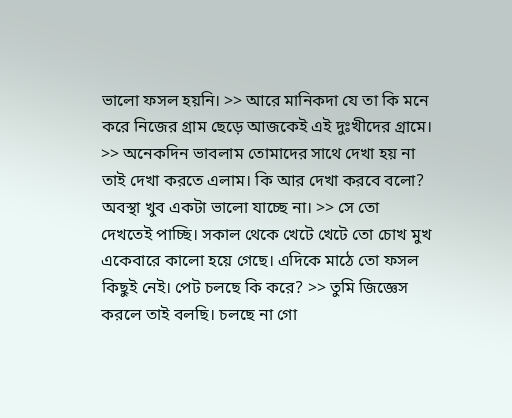ভালো ফসল হয়নি। >> আরে মানিকদা যে তা কি মনে করে নিজের গ্রাম ছেড়ে আজকেই এই দুঃখীদের গ্রামে। >> অনেকদিন ভাবলাম তোমাদের সাথে দেখা হয় না তাই দেখা করতে এলাম। কি আর দেখা করবে বলো? অবস্থা খুব একটা ভালো যাচ্ছে না। >> সে তো দেখতেই পাচ্ছি। সকাল থেকে খেটে খেটে তো চোখ মুখ একেবারে কালো হয়ে গেছে। এদিকে মাঠে তো ফসল কিছুই নেই। পেট চলছে কি করে? >> তুমি জিজ্ঞেস করলে তাই বলছি। চলছে না গো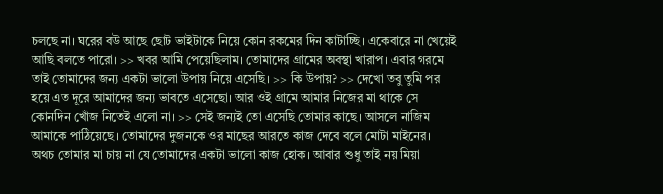চলছে না। ঘরের বউ আছে ছোট ভাইটাকে নিয়ে কোন রকমের দিন কাটাচ্ছি। একেবারে না খেয়েই আছি বলতে পারো। >> খবর আমি পেয়েছিলাম। তোমাদের গ্রামের অবস্থা খারাপ। এবার গরমে তাই তোমাদের জন্য একটা ভালো উপায় নিয়ে এসেছি। >> কি উপায়? >> দেখো তবু তুমি পর হয়ে এত দূরে আমাদের জন্য ভাবতে এসেছো। আর ওই গ্রামে আমার নিজের মা থাকে সে কোনদিন খোঁজ নিতেই এলো না। >> সেই জন্যই তো এসেছি তোমার কাছে। আসলে নাজিম আমাকে পাঠিয়েছে। তোমাদের দুজনকে ওর মাছের আরতে কাজ দেবে বলে মোটা মাইনের। অথচ তোমার মা চায় না যে তোমাদের একটা ভালো কাজ হোক। আবার শুধু তাই নয় মিয়া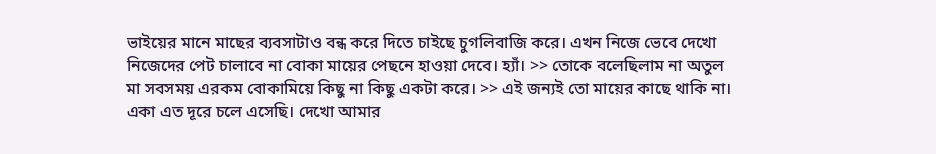ভাইয়ের মানে মাছের ব্যবসাটাও বন্ধ করে দিতে চাইছে চুগলিবাজি করে। এখন নিজে ভেবে দেখো নিজেদের পেট চালাবে না বোকা মায়ের পেছনে হাওয়া দেবে। হ্যাঁ। >> তোকে বলেছিলাম না অতুল মা সবসময় এরকম বোকামিয়ে কিছু না কিছু একটা করে। >> এই জন্যই তো মায়ের কাছে থাকি না।
একা এত দূরে চলে এসেছি। দেখো আমার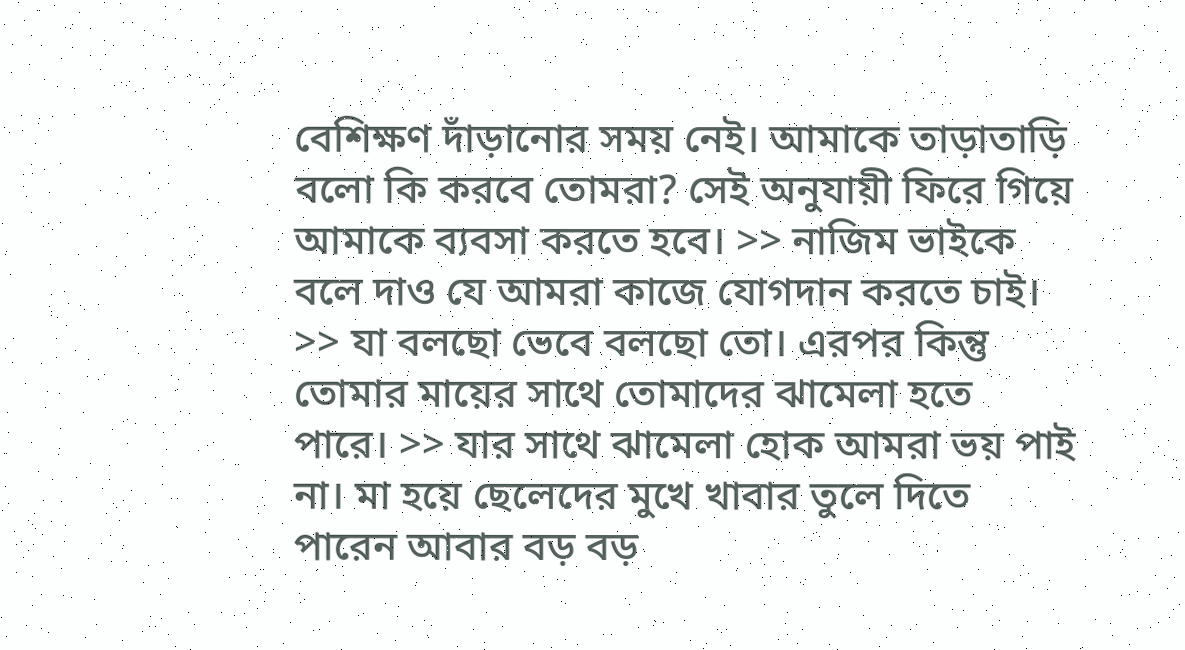বেশিক্ষণ দাঁড়ানোর সময় নেই। আমাকে তাড়াতাড়ি বলো কি করবে তোমরা? সেই অনুযায়ী ফিরে গিয়ে আমাকে ব্যবসা করতে হবে। >> নাজিম ভাইকে বলে দাও যে আমরা কাজে যোগদান করতে চাই। >> যা বলছো ভেবে বলছো তো। এরপর কিন্তু তোমার মায়ের সাথে তোমাদের ঝামেলা হতে পারে। >> যার সাথে ঝামেলা হোক আমরা ভয় পাই না। মা হয়ে ছেলেদের মুখে খাবার তুলে দিতে পারেন আবার বড় বড়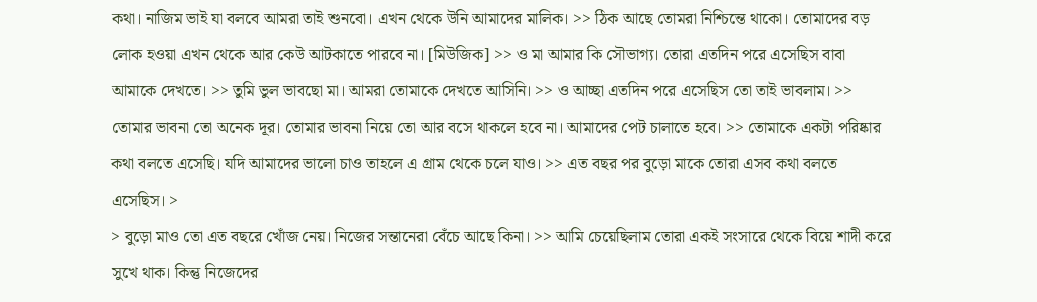কথা। নাজিম ভাই যা বলবে আমরা তাই শুনবো। এখন থেকে উনি আমাদের মালিক। >> ঠিক আছে তোমরা নিশ্চিন্তে থাকো। তোমাদের বড় লোক হওয়া এখন থেকে আর কেউ আটকাতে পারবে না। [মিউজিক] >> ও মা আমার কি সৌভাগ্য। তোরা এতদিন পরে এসেছিস বাবা আমাকে দেখতে। >> তুমি ভুল ভাবছো মা। আমরা তোমাকে দেখতে আসিনি। >> ও আচ্ছা এতদিন পরে এসেছিস তো তাই ভাবলাম। >> তোমার ভাবনা তো অনেক দূর। তোমার ভাবনা নিয়ে তো আর বসে থাকলে হবে না। আমাদের পেট চালাতে হবে। >> তোমাকে একটা পরিষ্কার কথা বলতে এসেছি। যদি আমাদের ভালো চাও তাহলে এ গ্রাম থেকে চলে যাও। >> এত বছর পর বুড়ো মাকে তোরা এসব কথা বলতে এসেছিস। >
> বুড়ো মাও তো এত বছরে খোঁজ নেয়। নিজের সন্তানেরা বেঁচে আছে কিনা। >> আমি চেয়েছিলাম তোরা একই সংসারে থেকে বিয়ে শাদী করে সুখে থাক। কিন্তু নিজেদের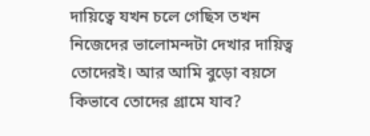দায়িত্বে যখন চলে গেছিস তখন নিজেদের ভালোমন্দটা দেখার দায়িত্ব তোদেরই। আর আমি বুড়ো বয়সে কিভাবে তোদের গ্রামে যাব?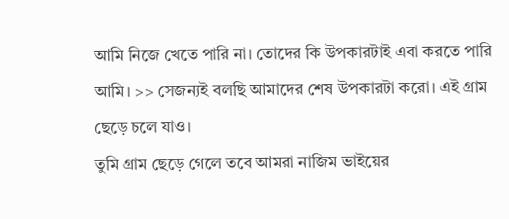আমি নিজে খেতে পারি না। তোদের কি উপকারটাই এবা করতে পারি আমি। >> সেজন্যই বলছি আমাদের শেষ উপকারটা করো। এই গ্রাম ছেড়ে চলে যাও।
তুমি গ্রাম ছেড়ে গেলে তবে আমরা নাজিম ভাইয়ের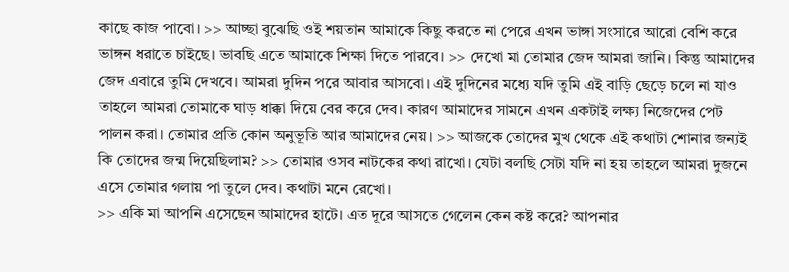কাছে কাজ পাবো। >> আচ্ছা বুঝেছি ওই শয়তান আমাকে কিছু করতে না পেরে এখন ভাঙ্গা সংসারে আরো বেশি করে ভাঙ্গন ধরাতে চাইছে। ভাবছি এতে আমাকে শিক্ষা দিতে পারবে। >> দেখো মা তোমার জেদ আমরা জানি। কিন্তু আমাদের জেদ এবারে তুমি দেখবে। আমরা দুদিন পরে আবার আসবো। এই দুদিনের মধ্যে যদি তুমি এই বাড়ি ছেড়ে চলে না যাও তাহলে আমরা তোমাকে ঘাড় ধাক্কা দিয়ে বের করে দেব। কারণ আমাদের সামনে এখন একটাই লক্ষ্য নিজেদের পেট পালন করা। তোমার প্রতি কোন অনুভূতি আর আমাদের নেয়। >> আজকে তোদের মুখ থেকে এই কথাটা শোনার জন্যই কি তোদের জন্ম দিয়েছিলাম? >> তোমার ওসব নাটকের কথা রাখো। যেটা বলছি সেটা যদি না হয় তাহলে আমরা দুজনে এসে তোমার গলায় পা তুলে দেব। কথাটা মনে রেখো।
>> একি মা আপনি এসেছেন আমাদের হাটে। এত দূরে আসতে গেলেন কেন কষ্ট করে? আপনার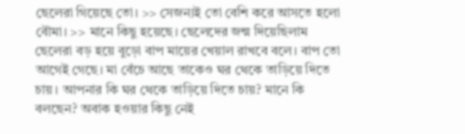ছেলেরা গিয়েছে তো। >> সেজন্যই তো বেশি করে আসতে হলো বৌমা। >> মানে কিছু হয়েছে। ছেলেদের জন্ম দিয়েছিলাম ছেলেরা বড় হয়ে বুড়ো বাপ মায়ের খেয়াল রাখবে বলে। বাপ তো আগেই গেছে। মা বেঁচে আছে তাকেও ঘর থেকে তাড়িয়ে দিতে চায়। আপনার কি ঘর থেকে তাড়িয়ে দিতে চায়? মানে কি বলছেন? অবাক হওয়ার কিছু নেই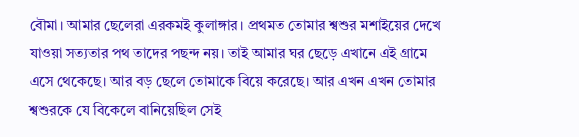বৌমা। আমার ছেলেরা এরকমই কুলাঙ্গার। প্রথমত তোমার শ্বশুর মশাইয়ের দেখে যাওয়া সত্যতার পথ তাদের পছন্দ নয়। তাই আমার ঘর ছেড়ে এখানে এই গ্রামে এসে থেকেছে। আর বড় ছেলে তোমাকে বিয়ে করেছে। আর এখন এখন তোমার শ্বশুরকে যে বিকেলে বানিয়েছিল সেই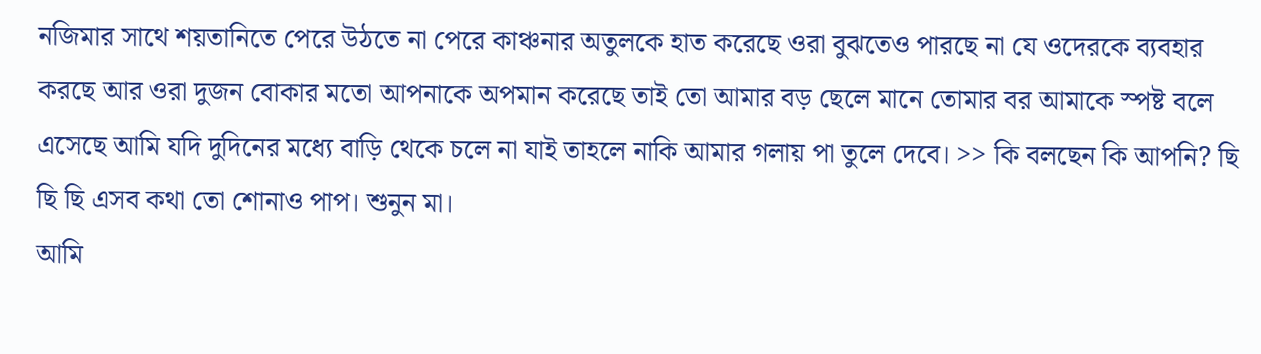নজিমার সাথে শয়তানিতে পেরে উঠতে না পেরে কাঞ্চনার অতুলকে হাত করেছে ওরা বুঝতেও পারছে না যে ওদেরকে ব্যবহার করছে আর ওরা দুজন বোকার মতো আপনাকে অপমান করেছে তাই তো আমার বড় ছেলে মানে তোমার বর আমাকে স্পষ্ট বলে এসেছে আমি যদি দুদিনের মধ্যে বাড়ি থেকে চলে না যাই তাহলে নাকি আমার গলায় পা তুলে দেবে। >> কি বলছেন কি আপনি? ছি ছি ছি এসব কথা তো শোনাও পাপ। শুনুন মা।
আমি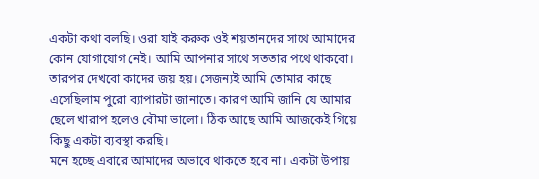একটা কথা বলছি। ওরা যাই করুক ওই শয়তানদের সাথে আমাদের কোন যোগাযোগ নেই। আমি আপনার সাথে সততার পথে থাকবো। তারপর দেখবো কাদের জয় হয়। সেজন্যই আমি তোমার কাছে এসেছিলাম পুরো ব্যাপারটা জানাতে। কারণ আমি জানি যে আমার ছেলে খারাপ হলেও বৌমা ভালো। ঠিক আছে আমি আজকেই গিয়ে কিছু একটা ব্যবস্থা করছি।
মনে হচ্ছে এবারে আমাদের অভাবে থাকতে হবে না। একটা উপায়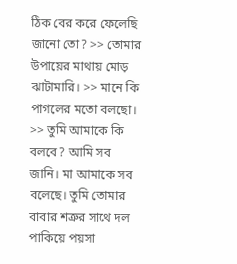ঠিক বের করে ফেলেছি জানো তো? >> তোমার উপায়ের মাথায় মোড় ঝাটামারি। >> মানে কি পাগলের মতো বলছো। >> তুমি আমাকে কি বলবে? আমি সব জানি। মা আমাকে সব বলেছে। তুমি তোমার বাবার শত্রুর সাথে দল পাকিয়ে পয়সা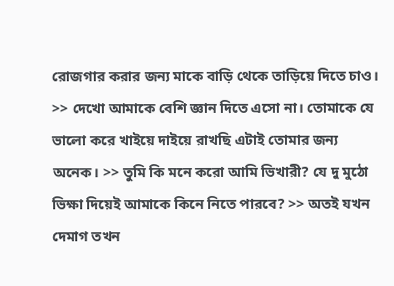রোজগার করার জন্য মাকে বাড়ি থেকে তাড়িয়ে দিতে চাও।
>> দেখো আমাকে বেশি জ্ঞান দিতে এসো না। তোমাকে যে ভালো করে খাইয়ে দাইয়ে রাখছি এটাই তোমার জন্য অনেক। >> তুমি কি মনে করো আমি ভিখারী? যে দু মুঠো ভিক্ষা দিয়েই আমাকে কিনে নিতে পারবে? >> অতই যখন দেমাগ তখন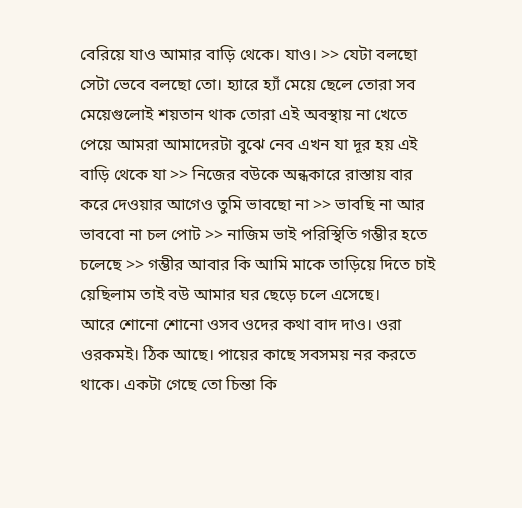বেরিয়ে যাও আমার বাড়ি থেকে। যাও। >> যেটা বলছো সেটা ভেবে বলছো তো। হ্যারে হ্যাঁ মেয়ে ছেলে তোরা সব মেয়েগুলোই শয়তান থাক তোরা এই অবস্থায় না খেতে পেয়ে আমরা আমাদেরটা বুঝে নেব এখন যা দূর হয় এই বাড়ি থেকে যা >> নিজের বউকে অন্ধকারে রাস্তায় বার করে দেওয়ার আগেও তুমি ভাবছো না >> ভাবছি না আর ভাববো না চল পোট >> নাজিম ভাই পরিস্থিতি গম্ভীর হতে চলেছে >> গম্ভীর আবার কি আমি মাকে তাড়িয়ে দিতে চাই য়েছিলাম তাই বউ আমার ঘর ছেড়ে চলে এসেছে।
আরে শোনো শোনো ওসব ওদের কথা বাদ দাও। ওরা ওরকমই। ঠিক আছে। পায়ের কাছে সবসময় নর করতে থাকে। একটা গেছে তো চিন্তা কি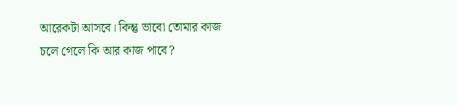আরেকটা আসবে। কিন্তু ভাবো তোমার কাজ চলে গেলে কি আর কাজ পাবে?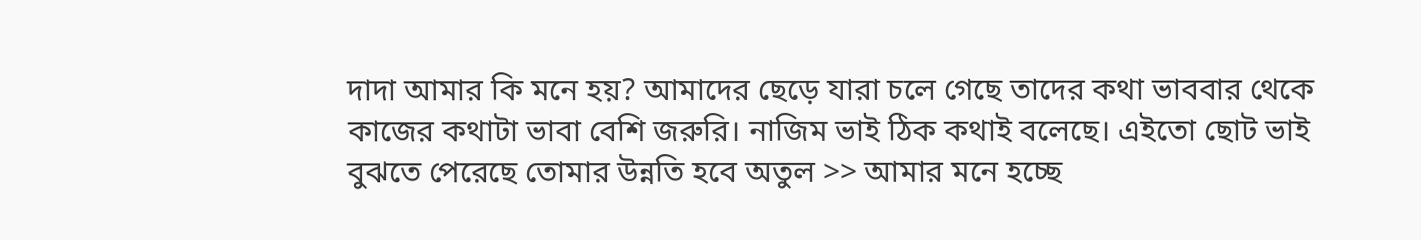দাদা আমার কি মনে হয়? আমাদের ছেড়ে যারা চলে গেছে তাদের কথা ভাববার থেকে কাজের কথাটা ভাবা বেশি জরুরি। নাজিম ভাই ঠিক কথাই বলেছে। এইতো ছোট ভাই বুঝতে পেরেছে তোমার উন্নতি হবে অতুল >> আমার মনে হচ্ছে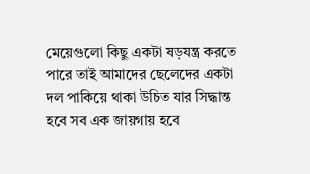মেয়েগুলো কিছু একটা ষড়যন্ত্র করতে পারে তাই আমাদের ছেলেদের একটা দল পাকিয়ে থাকা উচিত যার সিদ্ধান্ত হবে সব এক জায়গায় হবে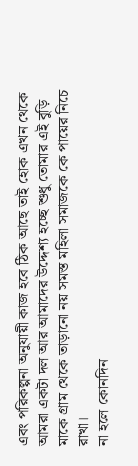এবং পরিকল্পনা অনুযায়ী কাজ হবে ঠিক আছে তাই হোক এখন থেকে আমরা একটা দল আর আমাদের উদ্দেশ্য হচ্ছে শুধু তোমার এই বুড়ি মাকে গ্রাম থেকে তাড়ানো নয় সমস্ত মহিলা সমাজকে কে পায়ের নিচে রাখা।
না হলে কোনদিন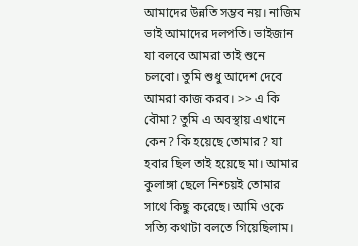আমাদের উন্নতি সম্ভব নয়। নাজিম ভাই আমাদের দলপতি। ভাইজান যা বলবে আমরা তাই শুনে চলবো। তুমি শুধু আদেশ দেবে আমরা কাজ করব। >> এ কি বৌমা? তুমি এ অবস্থায় এখানে কেন? কি হয়েছে তোমার? যা হবার ছিল তাই হয়েছে মা। আমার কুলাঙ্গা ছেলে নিশ্চয়ই তোমার সাথে কিছু করেছে। আমি ওকে সত্যি কথাটা বলতে গিয়েছিলাম।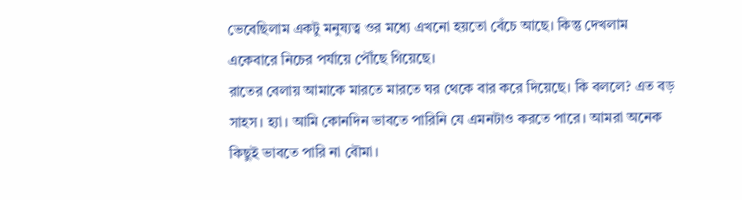ভেবেছিলাম একটু মনুষ্যত্ব ওর মধ্যে এখনো হয়তো বেঁচে আছে। কিন্তু দেখলাম একেবারে নিচের পর্যায়ে পৌঁছে গিয়েছে।
রাতের বেলায় আমাকে মারতে মারতে ঘর থেকে বার করে দিয়েছে। কি বললে? এত বড় সাহস। হ্যা। আমি কোনদিন ভাবতে পারিনি যে এমনটাও করতে পারে। আমরা অনেক কিছুই ভাবতে পারি না বৌমা।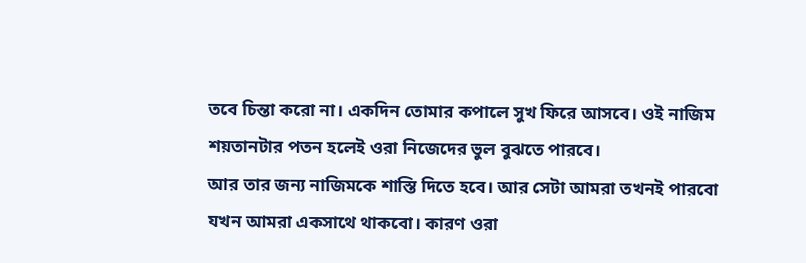তবে চিন্তা করো না। একদিন তোমার কপালে সুখ ফিরে আসবে। ওই নাজিম শয়তানটার পতন হলেই ওরা নিজেদের ভুল বুঝতে পারবে।
আর তার জন্য নাজিমকে শাস্তি দিতে হবে। আর সেটা আমরা তখনই পারবো যখন আমরা একসাথে থাকবো। কারণ ওরা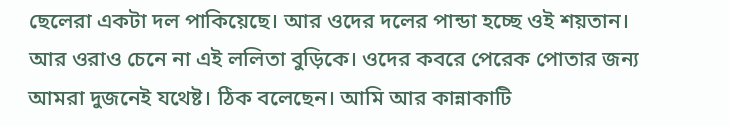ছেলেরা একটা দল পাকিয়েছে। আর ওদের দলের পান্ডা হচ্ছে ওই শয়তান। আর ওরাও চেনে না এই ললিতা বুড়িকে। ওদের কবরে পেরেক পোতার জন্য আমরা দুজনেই যথেষ্ট। ঠিক বলেছেন। আমি আর কান্নাকাটি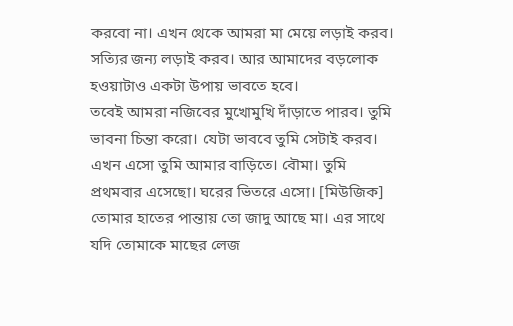করবো না। এখন থেকে আমরা মা মেয়ে লড়াই করব। সত্যির জন্য লড়াই করব। আর আমাদের বড়লোক হওয়াটাও একটা উপায় ভাবতে হবে।
তবেই আমরা নজিবের মুখোমুখি দাঁড়াতে পারব। তুমি ভাবনা চিন্তা করো। যেটা ভাববে তুমি সেটাই করব। এখন এসো তুমি আমার বাড়িতে। বৌমা। তুমি প্রথমবার এসেছো। ঘরের ভিতরে এসো। [মিউজিক] তোমার হাতের পান্তায় তো জাদু আছে মা। এর সাথে যদি তোমাকে মাছের লেজ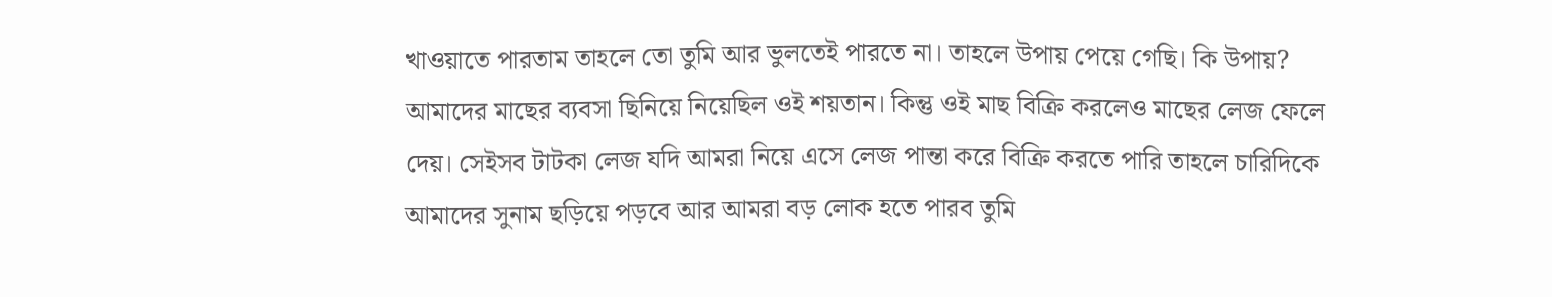খাওয়াতে পারতাম তাহলে তো তুমি আর ভুলতেই পারতে না। তাহলে উপায় পেয়ে গেছি। কি উপায়? আমাদের মাছের ব্যবসা ছিনিয়ে নিয়েছিল ওই শয়তান। কিন্তু ওই মাছ বিক্রি করলেও মাছের লেজ ফেলে দেয়। সেইসব টাটকা লেজ যদি আমরা নিয়ে এসে লেজ পান্তা করে বিক্রি করতে পারি তাহলে চারিদিকে আমাদের সুনাম ছড়িয়ে পড়বে আর আমরা বড় লোক হতে পারব তুমি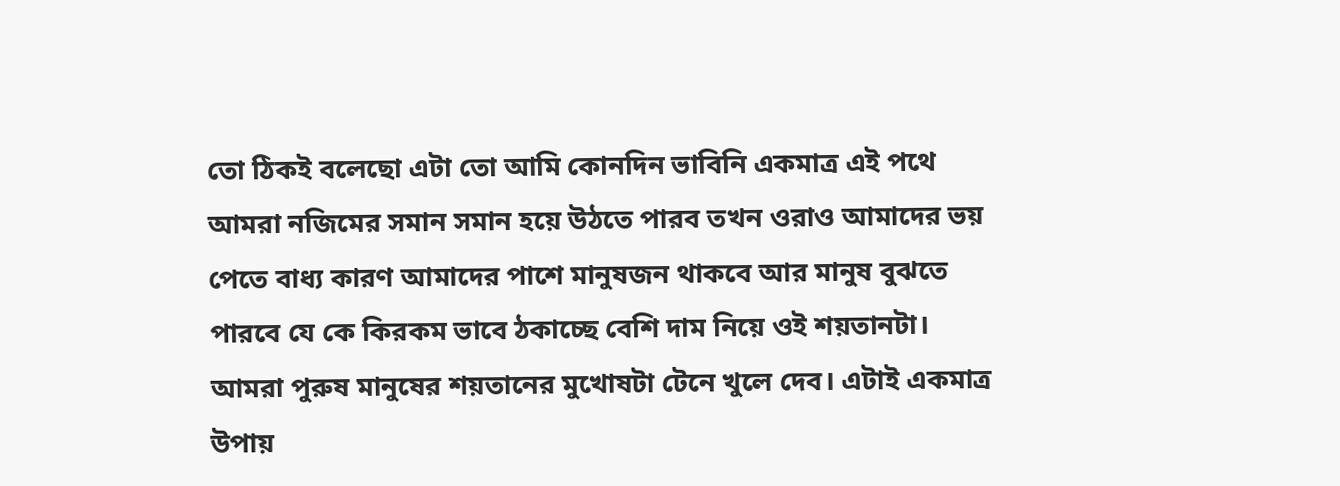তো ঠিকই বলেছো এটা তো আমি কোনদিন ভাবিনি একমাত্র এই পথে আমরা নজিমের সমান সমান হয়ে উঠতে পারব তখন ওরাও আমাদের ভয় পেতে বাধ্য কারণ আমাদের পাশে মানুষজন থাকবে আর মানুষ বুঝতে পারবে যে কে কিরকম ভাবে ঠকাচ্ছে বেশি দাম নিয়ে ওই শয়তানটা। আমরা পুরুষ মানুষের শয়তানের মুখোষটা টেনে খুলে দেব। এটাই একমাত্র উপায়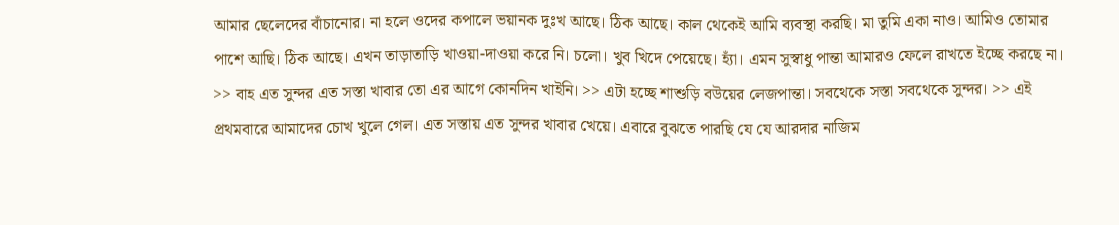আমার ছেলেদের বাঁচানোর। না হলে ওদের কপালে ভয়ানক দুঃখ আছে। ঠিক আছে। কাল থেকেই আমি ব্যবস্থা করছি। মা তুমি একা নাও। আমিও তোমার পাশে আছি। ঠিক আছে। এখন তাড়াতাড়ি খাওয়া-দাওয়া করে নি। চলো। খুব খিদে পেয়েছে। হ্যাঁ। এমন সুস্বাধু পান্তা আমারও ফেলে রাখতে ইচ্ছে করছে না।
>> বাহ এত সুন্দর এত সস্তা খাবার তো এর আগে কোনদিন খাইনি। >> এটা হচ্ছে শাশুড়ি বউয়ের লেজপান্তা। সবথেকে সস্তা সবথেকে সুন্দর। >> এই প্রথমবারে আমাদের চোখ খুলে গেল। এত সস্তায় এত সুন্দর খাবার খেয়ে। এবারে বুঝতে পারছি যে যে আরদার নাজিম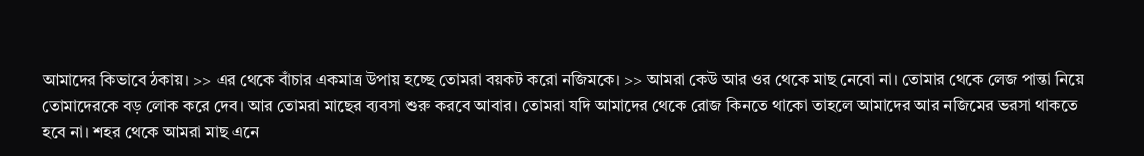আমাদের কিভাবে ঠকায়। >> এর থেকে বাঁচার একমাত্র উপায় হচ্ছে তোমরা বয়কট করো নজিমকে। >> আমরা কেউ আর ওর থেকে মাছ নেবো না। তোমার থেকে লেজ পান্তা নিয়ে তোমাদেরকে বড় লোক করে দেব। আর তোমরা মাছের ব্যবসা শুরু করবে আবার। তোমরা যদি আমাদের থেকে রোজ কিনতে থাকো তাহলে আমাদের আর নজিমের ভরসা থাকতে হবে না। শহর থেকে আমরা মাছ এনে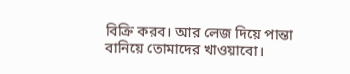বিক্রি করব। আর লেজ দিয়ে পান্তা বানিয়ে তোমাদের খাওয়াবো।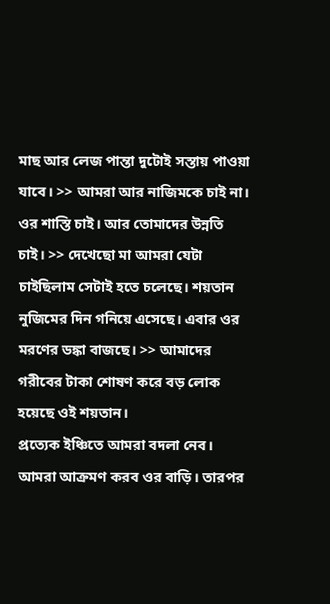মাছ আর লেজ পান্তা দুটোই সস্তায় পাওয়া যাবে। >> আমরা আর নাজিমকে চাই না। ওর শাস্তি চাই। আর তোমাদের উন্নতি চাই। >> দেখেছো মা আমরা যেটা চাইছিলাম সেটাই হতে চলেছে। শয়তান নুজিমের দিন গনিয়ে এসেছে। এবার ওর মরণের ডঙ্কা বাজছে। >> আমাদের গরীবের টাকা শোষণ করে বড় লোক হয়েছে ওই শয়তান।
প্রত্যেক ইঞ্চিতে আমরা বদলা নেব। আমরা আক্রমণ করব ওর বাড়ি। তারপর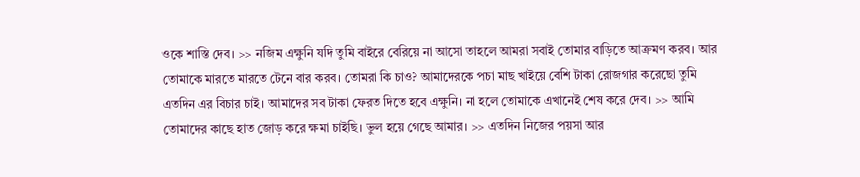ওকে শাস্তি দেব। >> নজিম এক্ষুনি যদি তুমি বাইরে বেরিয়ে না আসো তাহলে আমরা সবাই তোমার বাড়িতে আক্রমণ করব। আর তোমাকে মারতে মারতে টেনে বার করব। তোমরা কি চাও? আমাদেরকে পচা মাছ খাইয়ে বেশি টাকা রোজগার করেছো তুমি এতদিন এর বিচার চাই। আমাদের সব টাকা ফেরত দিতে হবে এক্ষুনি। না হলে তোমাকে এখানেই শেষ করে দেব। >> আমি তোমাদের কাছে হাত জোড় করে ক্ষমা চাইছি। ভুল হয়ে গেছে আমার। >> এতদিন নিজের পয়সা আর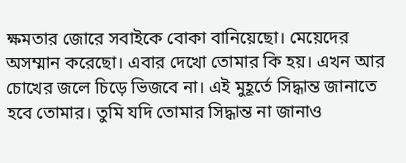ক্ষমতার জোরে সবাইকে বোকা বানিয়েছো। মেয়েদের অসম্মান করেছো। এবার দেখো তোমার কি হয়। এখন আর চোখের জলে চিড়ে ভিজবে না। এই মুহূর্তে সিদ্ধান্ত জানাতে হবে তোমার। তুমি যদি তোমার সিদ্ধান্ত না জানাও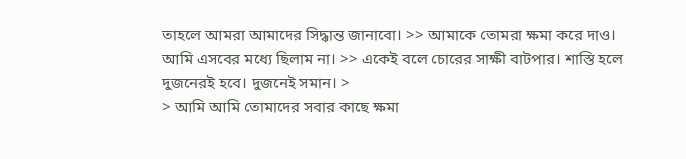তাহলে আমরা আমাদের সিদ্ধান্ত জানাবো। >> আমাকে তোমরা ক্ষমা করে দাও। আমি এসবের মধ্যে ছিলাম না। >> একেই বলে চোরের সাক্ষী বাটপার। শাস্তি হলে দুজনেরই হবে। দুজনেই সমান। >
> আমি আমি তোমাদের সবার কাছে ক্ষমা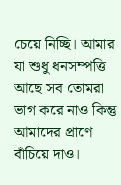চেয়ে নিচ্ছি। আমার যা শুধু ধনসম্পত্তি আছে সব তোমরা ভাগ করে নাও কিন্তু আমাদের প্রাণে বাঁচিয়ে দাও।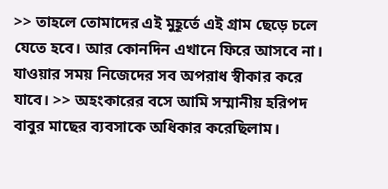>> তাহলে তোমাদের এই মুহূর্তে এই গ্রাম ছেড়ে চলে যেতে হবে। আর কোনদিন এখানে ফিরে আসবে না। যাওয়ার সময় নিজেদের সব অপরাধ স্বীকার করে যাবে। >> অহংকারের বসে আমি সম্মানীয় হরিপদ বাবুর মাছের ব্যবসাকে অধিকার করেছিলাম।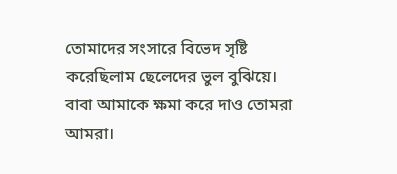তোমাদের সংসারে বিভেদ সৃষ্টি করেছিলাম ছেলেদের ভুল বুঝিয়ে। বাবা আমাকে ক্ষমা করে দাও তোমরা আমরা।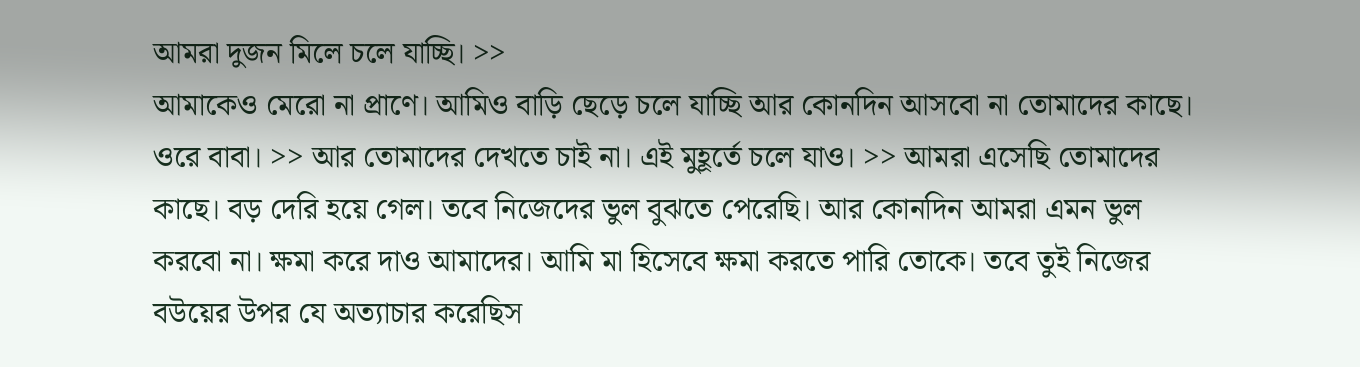আমরা দুজন মিলে চলে যাচ্ছি। >>
আমাকেও মেরো না প্রাণে। আমিও বাড়ি ছেড়ে চলে যাচ্ছি আর কোনদিন আসবো না তোমাদের কাছে। ওরে বাবা। >> আর তোমাদের দেখতে চাই না। এই মুহূর্তে চলে যাও। >> আমরা এসেছি তোমাদের কাছে। বড় দেরি হয়ে গেল। তবে নিজেদের ভুল বুঝতে পেরেছি। আর কোনদিন আমরা এমন ভুল করবো না। ক্ষমা করে দাও আমাদের। আমি মা হিসেবে ক্ষমা করতে পারি তোকে। তবে তুই নিজের বউয়ের উপর যে অত্যাচার করেছিস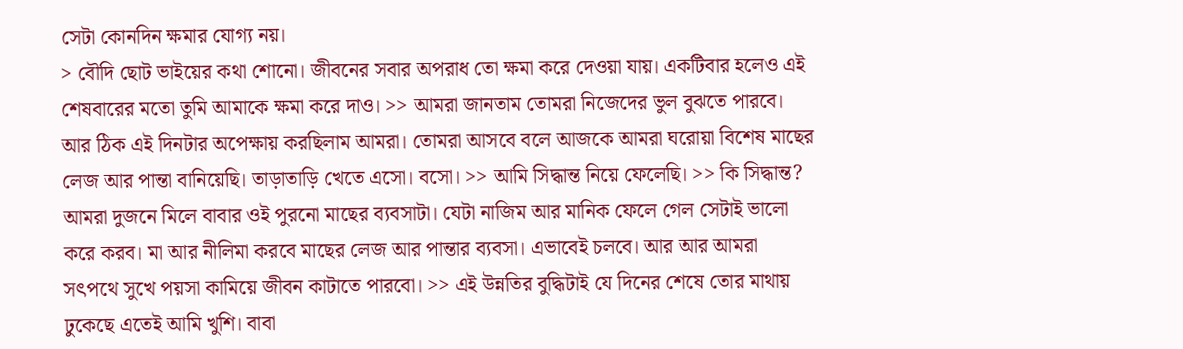সেটা কোনদিন ক্ষমার যোগ্য নয়।
> বৌদি ছোট ভাইয়ের কথা শোনো। জীবনের সবার অপরাধ তো ক্ষমা করে দেওয়া যায়। একটিবার হলেও এই শেষবারের মতো তুমি আমাকে ক্ষমা করে দাও। >> আমরা জানতাম তোমরা নিজেদের ভুল বুঝতে পারবে। আর ঠিক এই দিনটার অপেক্ষায় করছিলাম আমরা। তোমরা আসবে বলে আজকে আমরা ঘরোয়া বিশেষ মাছের লেজ আর পান্তা বানিয়েছি। তাড়াতাড়ি খেতে এসো। বসো। >> আমি সিদ্ধান্ত নিয়ে ফেলেছি। >> কি সিদ্ধান্ত? আমরা দুজনে মিলে বাবার ওই পুরনো মাছের ব্যবসাটা। যেটা নাজিম আর মানিক ফেলে গেল সেটাই ভালো করে করব। মা আর নীলিমা করবে মাছের লেজ আর পান্তার ব্যবসা। এভাবেই চলবে। আর আর আমরা সৎপথে সুখে পয়সা কামিয়ে জীবন কাটাতে পারবো। >> এই উন্নতির বুদ্ধিটাই যে দিনের শেষে তোর মাথায় ঢুকেছে এতেই আমি খুশি। বাবা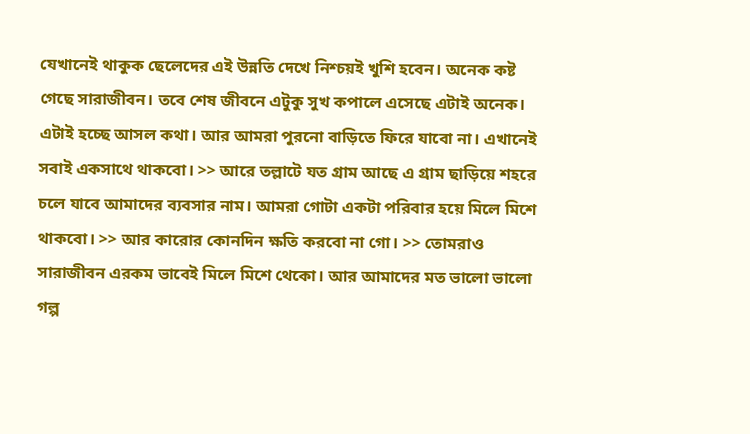যেখানেই থাকুক ছেলেদের এই উন্নতি দেখে নিশ্চয়ই খুশি হবেন। অনেক কষ্ট গেছে সারাজীবন। তবে শেষ জীবনে এটুকু সুখ কপালে এসেছে এটাই অনেক। এটাই হচ্ছে আসল কথা। আর আমরা পুরনো বাড়িতে ফিরে যাবো না। এখানেই সবাই একসাথে থাকবো। >> আরে তল্লাটে যত গ্রাম আছে এ গ্রাম ছাড়িয়ে শহরে চলে যাবে আমাদের ব্যবসার নাম। আমরা গোটা একটা পরিবার হয়ে মিলে মিশে থাকবো। >> আর কারোর কোনদিন ক্ষতি করবো না গো। >> তোমরাও সারাজীবন এরকম ভাবেই মিলে মিশে থেকো। আর আমাদের মত ভালো ভালো গল্প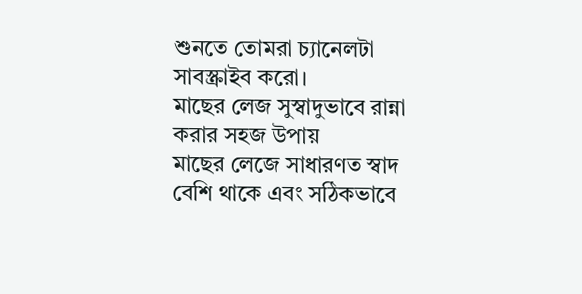শুনতে তোমরা চ্যানেলটা সাবস্ক্রাইব করো।
মাছের লেজ সুস্বাদুভাবে রান্না করার সহজ উপায়
মাছের লেজে সাধারণত স্বাদ বেশি থাকে এবং সঠিকভাবে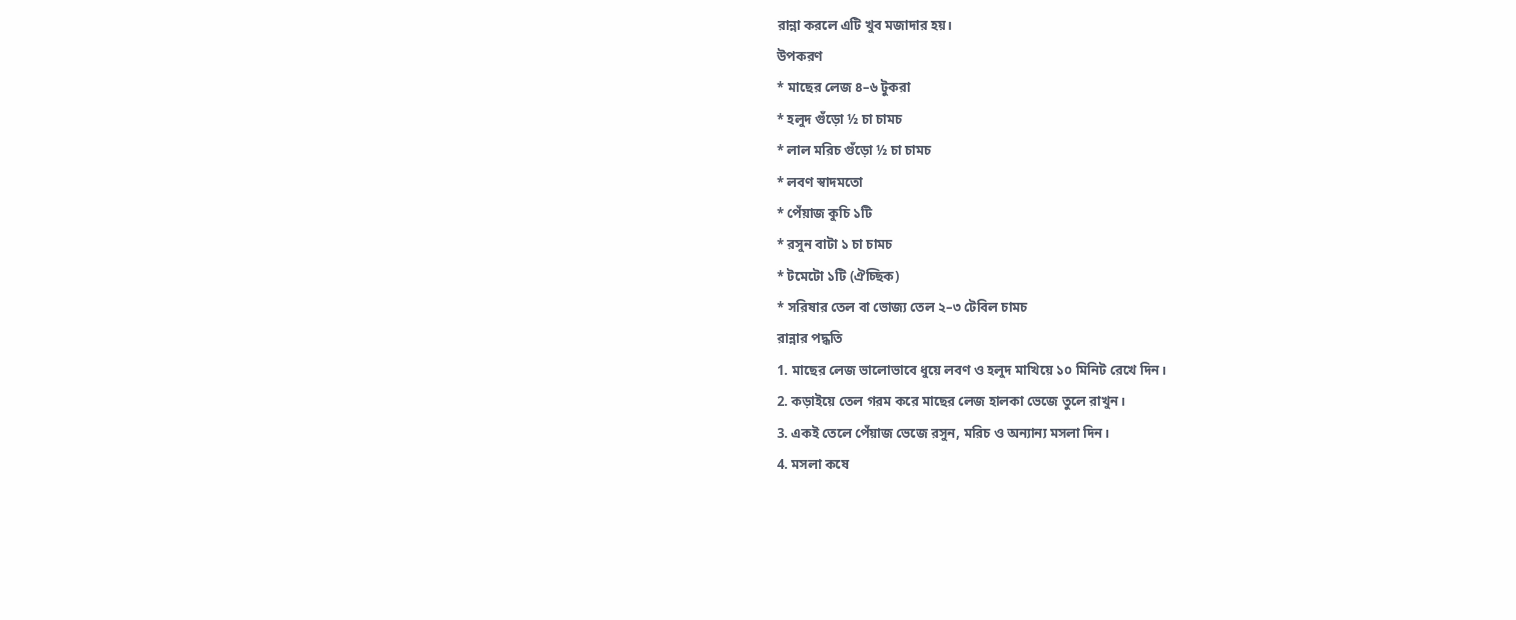রান্না করলে এটি খুব মজাদার হয়।
উপকরণ
* মাছের লেজ ৪–৬ টুকরা
* হলুদ গুঁড়ো ½ চা চামচ
* লাল মরিচ গুঁড়ো ½ চা চামচ
* লবণ স্বাদমতো
* পেঁয়াজ কুচি ১টি
* রসুন বাটা ১ চা চামচ
* টমেটো ১টি (ঐচ্ছিক)
* সরিষার তেল বা ভোজ্য তেল ২–৩ টেবিল চামচ
রান্নার পদ্ধতি
1. মাছের লেজ ভালোভাবে ধুয়ে লবণ ও হলুদ মাখিয়ে ১০ মিনিট রেখে দিন।
2. কড়াইয়ে তেল গরম করে মাছের লেজ হালকা ভেজে তুলে রাখুন।
3. একই তেলে পেঁয়াজ ভেজে রসুন, মরিচ ও অন্যান্য মসলা দিন।
4. মসলা কষে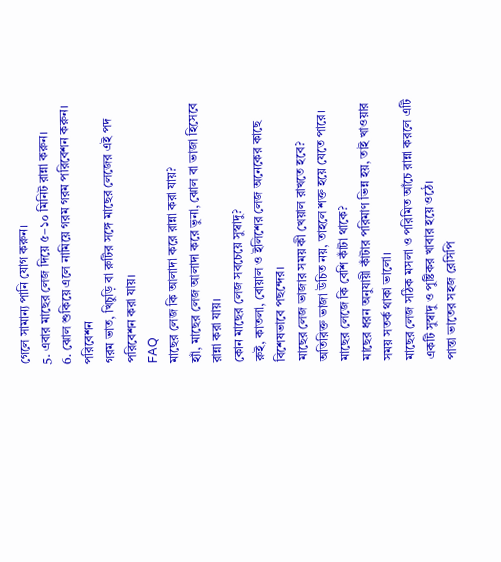গেলে সামান্য পানি যোগ করুন।
5. এবার মাছের লেজ দিয়ে ৫–১০ মিনিট রান্না করুন।
6. ঝোল শুকিয়ে এলে নামিয়ে গরম গরম পরিবেশন করুন।
পরিবেশন
গরম ভাত, খিচুড়ি বা রুটির সঙ্গে মাছের লেজের এই পদ পরিবেশন করা যায়।
FAQ
মাছের লেজ কি আলাদা করে রান্না করা যায়?
হ্যাঁ, মাছের লেজ আলাদা করে ভুনা, ঝোল বা ভাজা হিসেবে রান্না করা যায়।
কোন মাছের লেজ সবচেয়ে সুস্বাদু?
রুই, কাতলা, বোয়াল ও ইলিশের লেজ অনেকের কাছে বিশেষভাবে পছন্দের।
মাছের লেজ ভাজার সময় কী খেয়াল রাখতে হবে?
অতিরিক্ত ভাজা উচিত নয়, তাহলে শক্ত হয়ে যেতে পারে।
মাছের লেজে কি বেশি কাঁটা থাকে?
মাছের ধরন অনুযায়ী কাঁটার পরিমাণ ভিন্ন হয়, তাই খাওয়ার সময় সতর্ক থাকা ভালো।
মাছের লেজ সঠিক মসলা ও পরিমিত আঁচে রান্না করলে এটি একটি সুস্বাদু ও পুষ্টিকর খাবার হয়ে ওঠে।
পান্তা ভাতের সহজ রেসিপি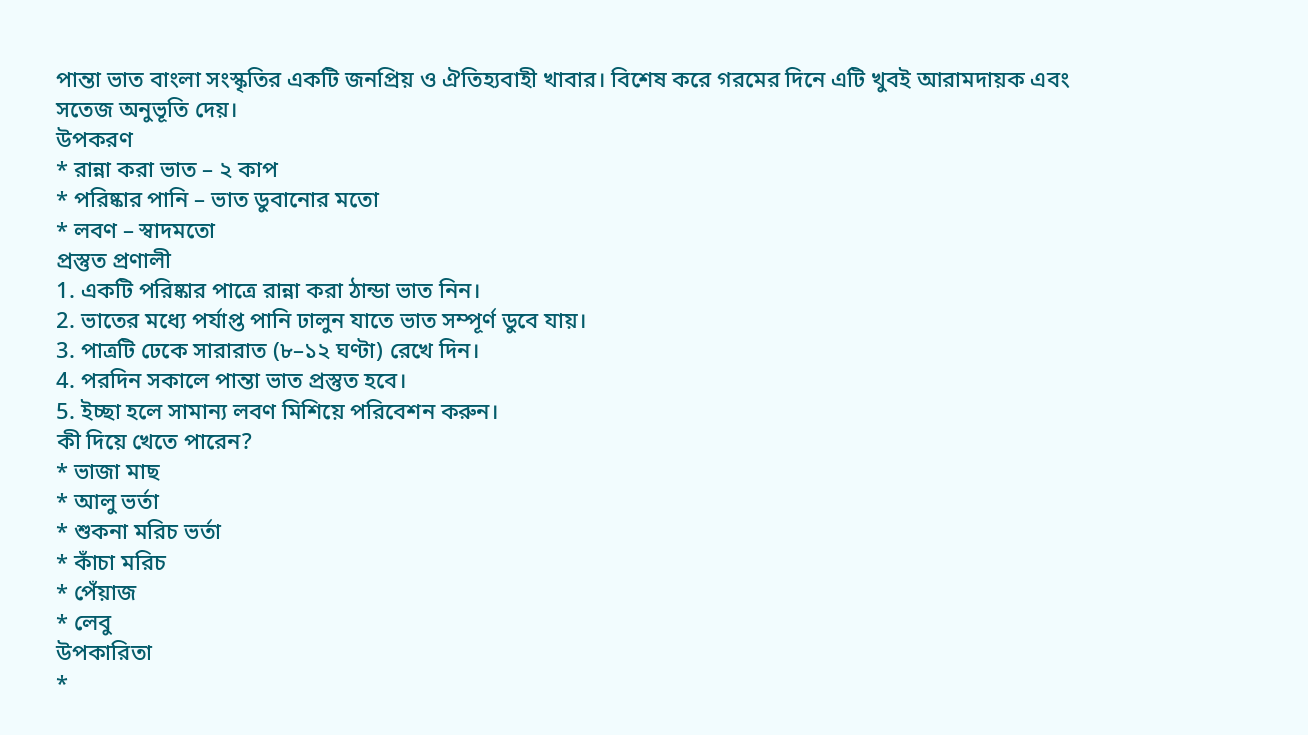পান্তা ভাত বাংলা সংস্কৃতির একটি জনপ্রিয় ও ঐতিহ্যবাহী খাবার। বিশেষ করে গরমের দিনে এটি খুবই আরামদায়ক এবং সতেজ অনুভূতি দেয়।
উপকরণ
* রান্না করা ভাত – ২ কাপ
* পরিষ্কার পানি – ভাত ডুবানোর মতো
* লবণ – স্বাদমতো
প্রস্তুত প্রণালী
1. একটি পরিষ্কার পাত্রে রান্না করা ঠান্ডা ভাত নিন।
2. ভাতের মধ্যে পর্যাপ্ত পানি ঢালুন যাতে ভাত সম্পূর্ণ ডুবে যায়।
3. পাত্রটি ঢেকে সারারাত (৮–১২ ঘণ্টা) রেখে দিন।
4. পরদিন সকালে পান্তা ভাত প্রস্তুত হবে।
5. ইচ্ছা হলে সামান্য লবণ মিশিয়ে পরিবেশন করুন।
কী দিয়ে খেতে পারেন?
* ভাজা মাছ
* আলু ভর্তা
* শুকনা মরিচ ভর্তা
* কাঁচা মরিচ
* পেঁয়াজ
* লেবু
উপকারিতা
*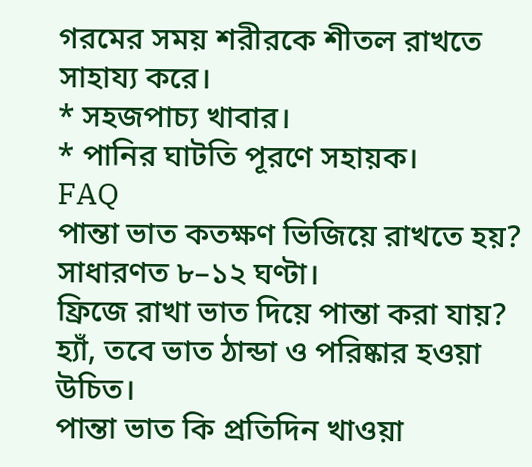গরমের সময় শরীরকে শীতল রাখতে সাহায্য করে।
* সহজপাচ্য খাবার।
* পানির ঘাটতি পূরণে সহায়ক।
FAQ
পান্তা ভাত কতক্ষণ ভিজিয়ে রাখতে হয়?
সাধারণত ৮–১২ ঘণ্টা।
ফ্রিজে রাখা ভাত দিয়ে পান্তা করা যায়?
হ্যাঁ, তবে ভাত ঠান্ডা ও পরিষ্কার হওয়া উচিত।
পান্তা ভাত কি প্রতিদিন খাওয়া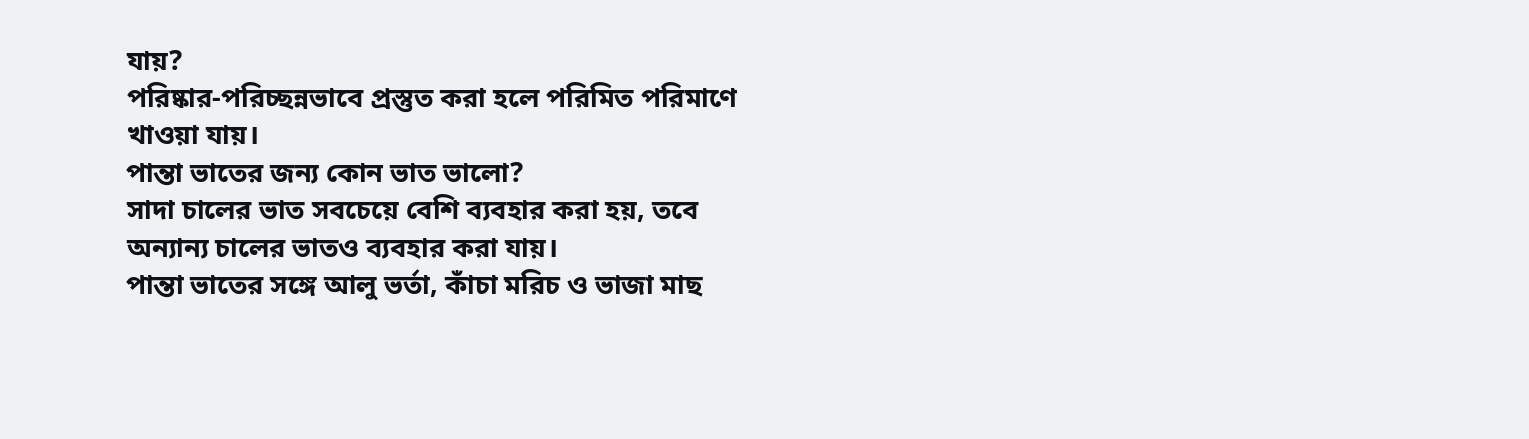যায়?
পরিষ্কার-পরিচ্ছন্নভাবে প্রস্তুত করা হলে পরিমিত পরিমাণে খাওয়া যায়।
পান্তা ভাতের জন্য কোন ভাত ভালো?
সাদা চালের ভাত সবচেয়ে বেশি ব্যবহার করা হয়, তবে অন্যান্য চালের ভাতও ব্যবহার করা যায়।
পান্তা ভাতের সঙ্গে আলু ভর্তা, কাঁচা মরিচ ও ভাজা মাছ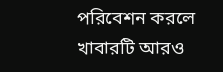পরিবেশন করলে খাবারটি আরও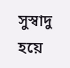সুস্বাদু হয়ে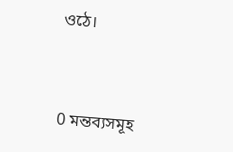ওঠে।



0 মন্তব্যসমূহ